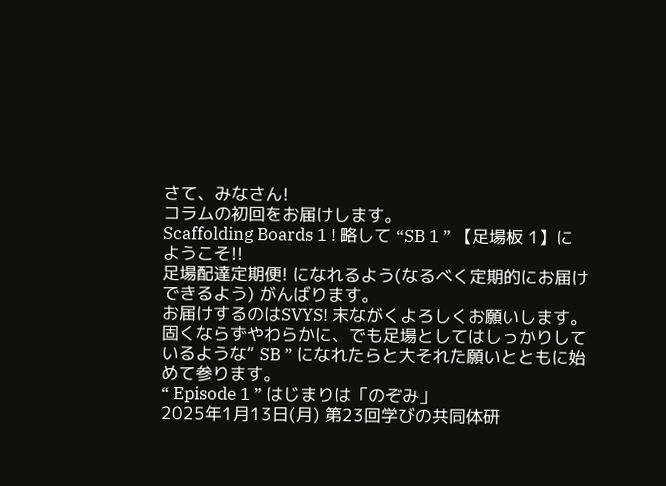さて、みなさん!
コラムの初回をお届けします。
Scaffolding Boards 1 ! 略して “SB 1 ” 【足場板 1】にようこそ!!
足場配達定期便! になれるよう(なるべく定期的にお届けできるよう) がんばります。
お届けするのはSVYS! 末ながくよろしくお願いします。
固くならずやわらかに、でも足場としてはしっかりしているような“ SB ” になれたらと大それた願いとともに始めて参ります。
“ Episode 1 ” はじまりは「のぞみ」
2025年1月13日(月) 第23回学びの共同体研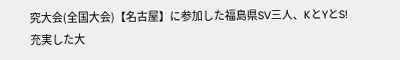究大会(全国大会)【名古屋】に参加した福島県SV三人、KとYとS!
充実した大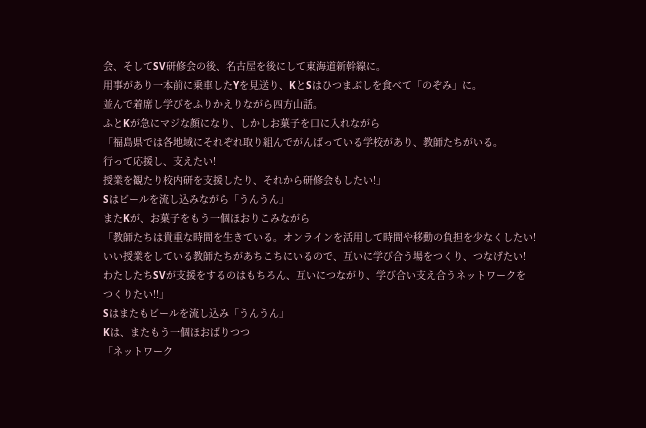会、そしてSV研修会の後、名古屋を後にして東海道新幹線に。
用事があり一本前に乗車したYを見送り、KとSはひつまぶしを食べて「のぞみ」に。
並んで着席し学びをふりかえりながら四方山話。
ふとKが急にマジな顔になり、しかしお菓子を口に入れながら
「福島県では各地域にそれぞれ取り組んでがんばっている学校があり、教師たちがいる。
行って応援し、支えたい!
授業を観たり校内研を支援したり、それから研修会もしたい!」
Sはビールを流し込みながら「うんうん」
またKが、お菓子をもう一個ほおりこみながら
「教師たちは貴重な時間を生きている。オンラインを活用して時間や移動の負担を少なくしたい!
いい授業をしている教師たちがあちこちにいるので、互いに学び合う場をつくり、つなげたい!
わたしたちSVが支援をするのはもちろん、互いにつながり、学び合い支え合うネットワークを
つくりたい!!」
Sはまたもビールを流し込み「うんうん」
Kは、またもう一個ほおばりつつ
「ネットワーク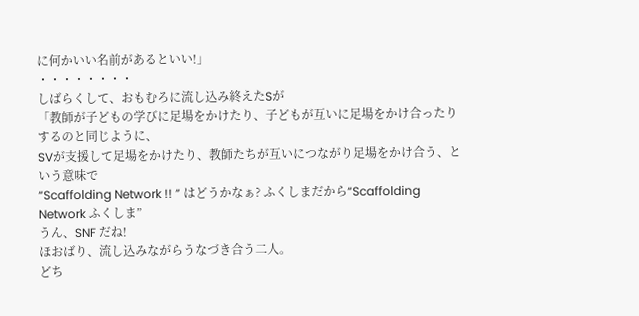に何かいい名前があるといい!」
・・・・・・・・
しばらくして、おもむろに流し込み終えたSが
「教師が子どもの学びに足場をかけたり、子どもが互いに足場をかけ合ったりするのと同じように、
SVが支援して足場をかけたり、教師たちが互いにつながり足場をかけ合う、という意味で
“Scaffolding Network !! ” はどうかなぁ? ふくしまだから“Scaffolding Network ふくしま”
うん、SNF だね!
ほおばり、流し込みながらうなづき合う二人。
どち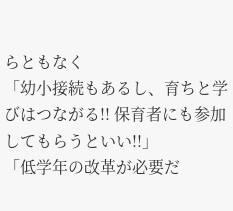らともなく
「幼小接続もあるし、育ちと学びはつながる!! 保育者にも参加してもらうといい!!」
「低学年の改革が必要だ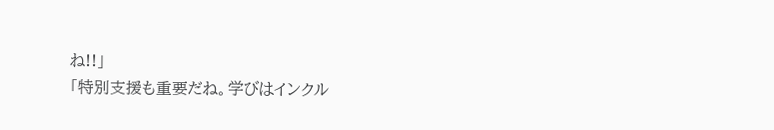ね!!」
「特別支援も重要だね。学びはインクル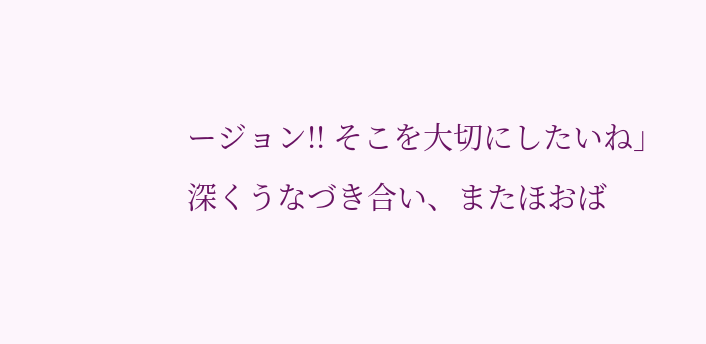ージョン!! そこを大切にしたいね」
深くうなづき合い、またほおば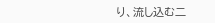り、流し込む二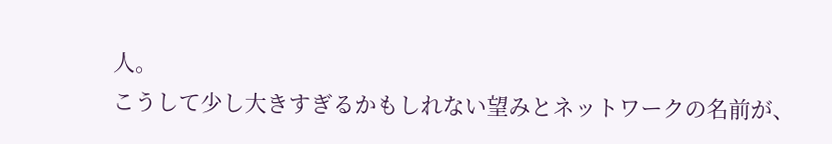人。
こうして少し大きすぎるかもしれない望みとネットワークの名前が、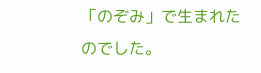「のぞみ」で生まれたのでした。